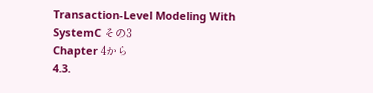Transaction-Level Modeling With SystemC その3
Chapter 4から
4.3.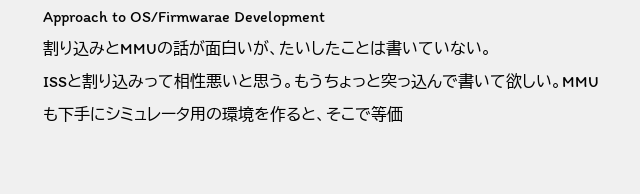Approach to OS/Firmwarae Development
割り込みとMMUの話が面白いが、たいしたことは書いていない。
ISSと割り込みって相性悪いと思う。もうちょっと突っ込んで書いて欲しい。MMUも下手にシミュレータ用の環境を作ると、そこで等価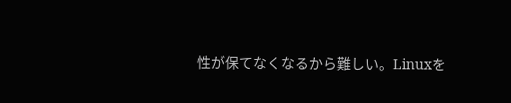性が保てなくなるから難しい。Linuxを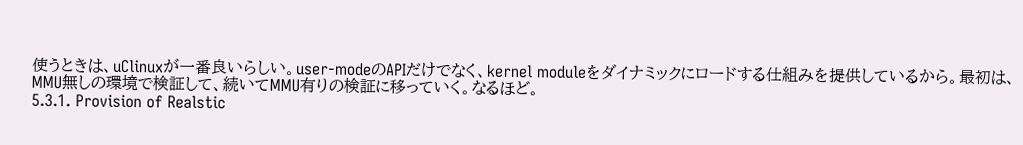使うときは、uClinuxが一番良いらしい。user-modeのAPIだけでなく、kernel moduleをダイナミックにロードする仕組みを提供しているから。最初は、MMU無しの環境で検証して、続いてMMU有りの検証に移っていく。なるほど。
5.3.1. Provision of Realstic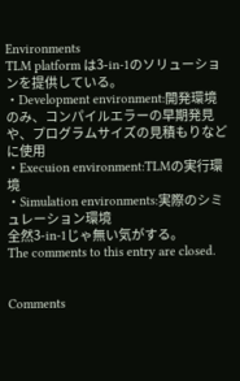Environments
TLM platform は3-in-1のソリューションを提供している。
・Development environment:開発環境のみ、コンパイルエラーの早期発見や、プログラムサイズの見積もりなどに使用
・Execuion environment:TLMの実行環境
・Simulation environments:実際のシミュレーション環境
全然3-in-1じゃ無い気がする。
The comments to this entry are closed.


Comments